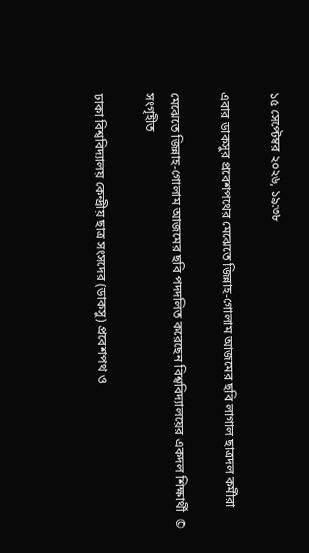১৫ সেপ্টেম্বর ২০২৬, ১৯:৩৮

এবার ডাকসুর প্রবেশপথের মেঝেতে জিন্নাহ-গোলাম আজমের ছবি লাগাল ছাত্রদল কর্মীরা

মেঝেতে জিন্নাহ-গোলাম আজমের ছবি পদদলিত করেছেন বিশ্ববিদ্যালয়ের একদল শিক্ষার্থী  © সংগৃহীত

ঢাকা বিশ্ববিদ্যালয় কেন্দ্রীয় ছাত্র সংসদের (ডাকসু) প্রবেশপথ ও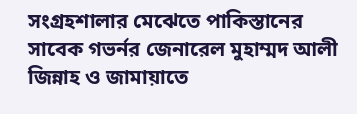সংগ্রহশালার মেঝেতে পাকিস্তানের সাবেক গভর্নর জেনারেল মুহাম্মদ আলী জিন্নাহ ও জামায়াতে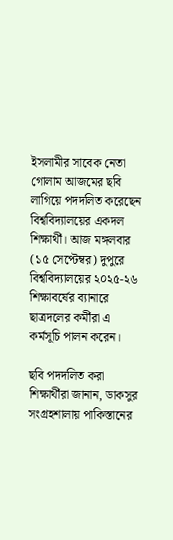ইসলামীর সাবেক নেতা গোলাম আজমের ছবি লাগিয়ে পদদলিত করেছেন বিশ্ববিদ্যালয়ের একদল শিক্ষার্থী। আজ মঙ্গলবার (১৫ সেপ্টেম্বর) দুপুরে বিশ্ববিদ্যালয়ের ২০২৫-২৬ শিক্ষাবর্ষের ব্যানারে ছাত্রদলের কর্মীরা এ কর্মসূচি পালন করেন।

ছবি পদদলিত করা শিক্ষার্থীরা জানান, ডাকসুর সংগ্রহশালায় পাকিস্তানের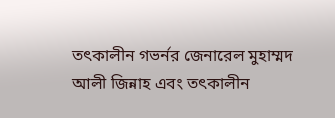তৎকালীন গভর্নর জেনারেল মুহাম্মদ আলী জিন্নাহ এবং তৎকালীন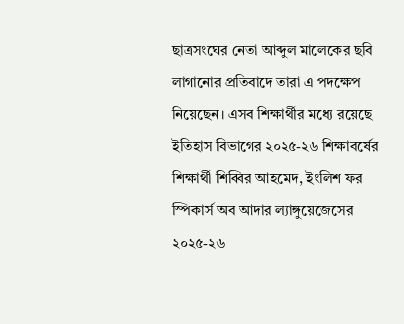ছাত্রসংঘের নেতা আব্দুল মালেকের ছবি লাগানোর প্রতিবাদে তারা এ পদক্ষেপ নিয়েছেন। এসব শিক্ষার্থীর মধ্যে রয়েছে ইতিহাস বিভাগের ২০২৫-২৬ শিক্ষাবর্ষের শিক্ষার্থী শিব্বির আহমেদ, ইংলিশ ফর স্পিকার্স অব আদার ল্যাঙ্গুয়েজেসের ২০২৫-২৬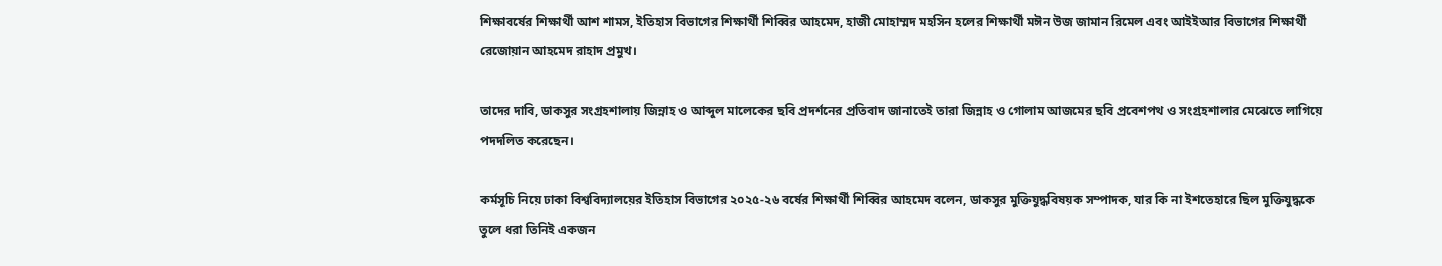শিক্ষাবর্ষের শিক্ষার্থী আশ শামস, ইতিহাস বিভাগের শিক্ষার্থী শিব্বির আহমেদ, হাজী মোহাম্মদ মহসিন হলের শিক্ষার্থী মঈন উজ জামান রিমেল এবং আইইআর বিভাগের শিক্ষার্থী রেজোয়ান আহমেদ রাহাদ প্রমুখ।

তাদের দাবি, ডাকসুর সংগ্রহশালায় জিন্নাহ ও আব্দুল মালেকের ছবি প্রদর্শনের প্রতিবাদ জানাতেই তারা জিন্নাহ ও গোলাম আজমের ছবি প্রবেশপথ ও সংগ্রহশালার মেঝেতে লাগিয়ে পদদলিত করেছেন।

কর্মসূচি নিয়ে ঢাকা বিশ্ববিদ্যালয়ের ইতিহাস বিভাগের ২০২৫-২৬ বর্ষের শিক্ষার্থী শিব্বির আহমেদ বলেন, ডাকসুর মুক্তিযুদ্ধবিষয়ক সম্পাদক, যার কি না ইশতেহারে ছিল মুক্তিযুদ্ধকে তুলে ধরা তিনিই একজন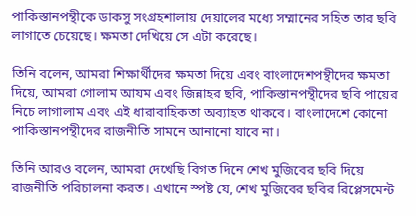পাকিস্তানপন্থীকে ডাকসু সংগ্রহশালায় দেয়ালের মধ্যে সম্মানের সহিত তার ছবি লাগাতে চেয়েছে। ক্ষমতা দেখিয়ে সে এটা করেছে।

তিনি বলেন, আমরা শিক্ষার্থীদের ক্ষমতা দিয়ে এবং বাংলাদেশপন্থীদের ক্ষমতা দিয়ে, আমরা গোলাম আযম এবং জিন্নাহর ছবি, পাকিস্তানপন্থীদের ছবি পায়ের নিচে লাগালাম এবং এই ধারাবাহিকতা অব্যাহত থাকবে। বাংলাদেশে কোনো পাকিস্তানপন্থীদের রাজনীতি সামনে আনানো যাবে না।

তিনি আরও বলেন, আমরা দেখেছি বিগত দিনে শেখ মুজিবের ছবি দিয়ে রাজনীতি পরিচালনা করত। এখানে স্পষ্ট যে, শেখ মুজিবের ছবির রিপ্লেসমেন্ট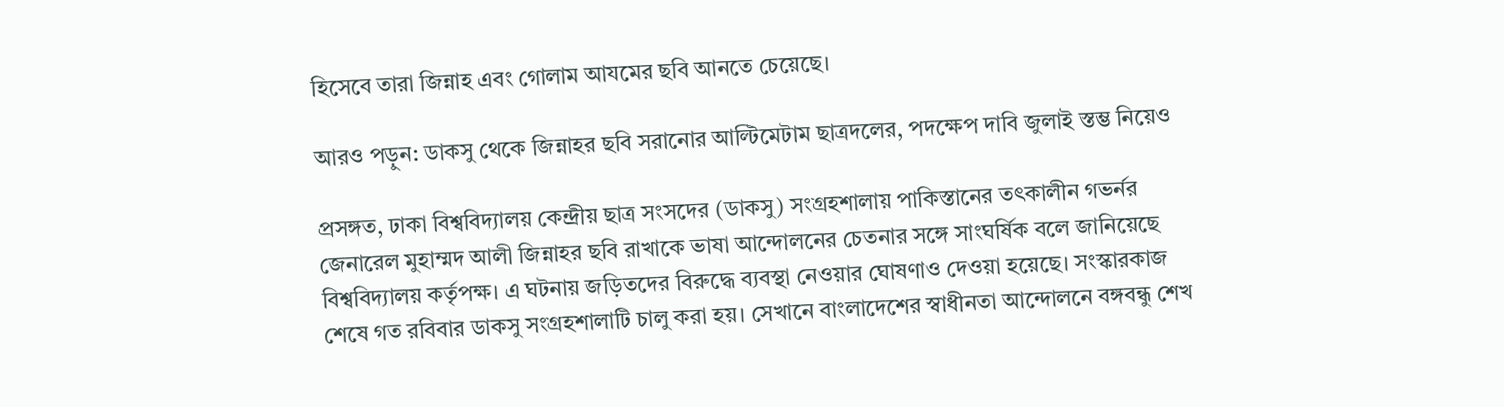হিসেবে তারা জিন্নাহ এবং গোলাম আযমের ছবি আনতে চেয়েছে।

আরও পড়ুন: ডাকসু থেকে জিন্নাহর ছবি সরানোর আল্টিমেটাম ছাত্রদলের, পদক্ষেপ দাবি জুলাই স্তম্ভ নিয়েও

প্রসঙ্গত, ঢাকা বিশ্ববিদ্যালয় কেন্দ্রীয় ছাত্র সংসদের (ডাকসু) সংগ্রহশালায় পাকিস্তানের তৎকালীন গভর্নর জেনারেল মুহাম্মদ আলী জিন্নাহর ছবি রাখাকে ভাষা আন্দোলনের চেতনার সঙ্গে সাংঘর্ষিক বলে জানিয়েছে বিশ্ববিদ্যালয় কর্তৃপক্ষ। এ ঘটনায় জড়িতদের বিরুদ্ধে ব্যবস্থা নেওয়ার ঘোষণাও দেওয়া হয়েছে। সংস্কারকাজ শেষে গত রবিবার ডাকসু সংগ্রহশালাটি চালু করা হয়। সেখানে বাংলাদেশের স্বাধীনতা আন্দোলনে বঙ্গবন্ধু শেখ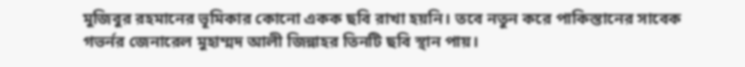মুজিবুর রহমানের ভূমিকার কোনো একক ছবি রাখা হয়নি। তবে নতুন করে পাকিস্তানের সাবেক গভর্নর জেনারেল মুহাম্মদ আলী জিন্নাহর তিনটি ছবি স্থান পায়।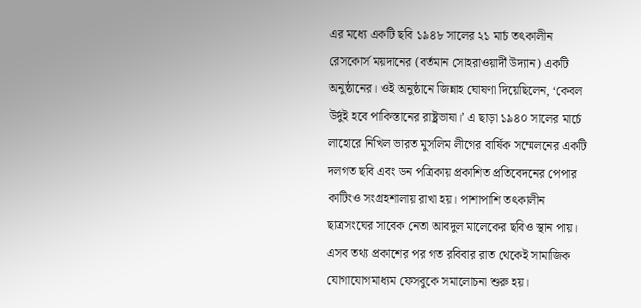এর মধ্যে একটি ছবি ১৯৪৮ সালের ২১ মার্চ তৎকালীন রেসকোর্স ময়দানের (বর্তমান সোহরাওয়ার্দী উদ্যান) একটি অনুষ্ঠানের। ওই অনুষ্ঠানে জিন্নাহ ঘোষণা দিয়েছিলেন, ‘কেবল উর্দুই হবে পাকিস্তানের রাষ্ট্রভাষা।’ এ ছাড়া ১৯৪০ সালের মার্চে লাহোরে নিখিল ভারত মুসলিম লীগের বার্ষিক সম্মেলনের একটি দলগত ছবি এবং ডন পত্রিকায় প্রকাশিত প্রতিবেদনের পেপার কাটিংও সংগ্রহশালায় রাখা হয়। পাশাপাশি তৎকালীন ছাত্রসংঘের সাবেক নেতা আবদুল মালেকের ছবিও স্থান পায়। এসব তথ্য প্রকাশের পর গত রবিবার রাত থেকেই সামাজিক যোগাযোগমাধ্যম ফেসবুকে সমালোচনা শুরু হয়।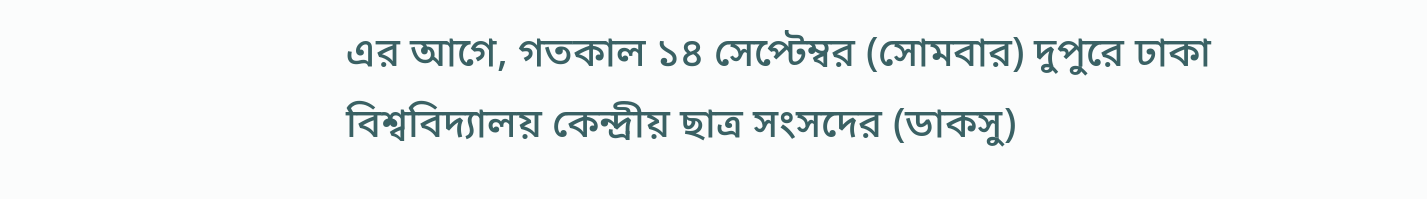এর আগে, গতকাল ১৪ সেপ্টেম্বর (সোমবার) দুপুরে ঢাকা বিশ্ববিদ্যালয় কেন্দ্রীয় ছাত্র সংসদের (ডাকসু)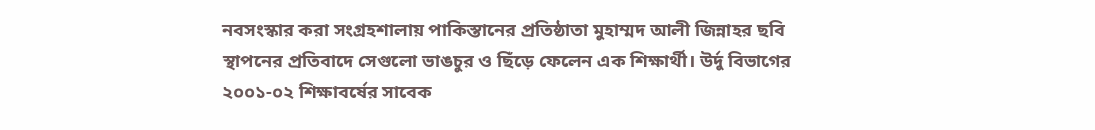নবসংস্কার করা সংগ্রহশালায় পাকিস্তানের প্রতিষ্ঠাতা মুহাম্মদ আলী জিন্নাহর ছবি স্থাপনের প্রতিবাদে সেগুলো ভাঙচুর ও ছিঁড়ে ফেলেন এক শিক্ষার্থী। উর্দু বিভাগের ২০০১-০২ শিক্ষাবর্ষের সাবেক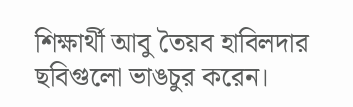শিক্ষার্থী আবু তৈয়ব হাবিলদার ছবিগুলো ভাঙচুর করেন।